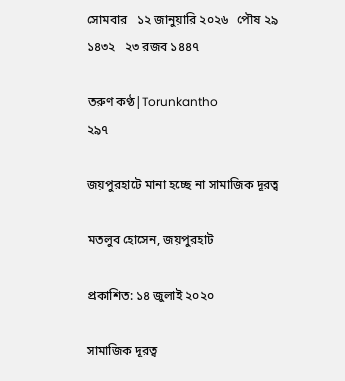সোমবার   ১২ জানুয়ারি ২০২৬   পৌষ ২৯ ১৪৩২   ২৩ রজব ১৪৪৭

তরুণ কণ্ঠ|Torunkantho
২৯৭

জয়পুরহাটে মানা হচ্ছে না সামাজিক দূরত্ব

মতলুব হোসেন, জয়পুরহাট

প্রকাশিত: ১৪ জুলাই ২০২০

সামাজিক দূরত্ব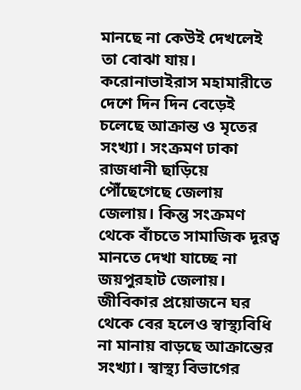মানছে না কেউই দেখলেই তা বোঝা যায়। করোনাভাইরাস মহামারীতে দেশে দিন দিন বেড়েই চলেছে আক্রান্ত ও মৃতের সংখ্যা। সংক্রমণ ঢাকা রাজধানী ছাড়িয়ে পৌঁছেগেছে জেলায় জেলায়। কিন্তু সংক্রমণ থেকে বাঁচতে সামাজিক দূরত্ব মানতে দেখা যাচ্ছে না জয়পুরহাট জেলায়। জীবিকার প্রয়োজনে ঘর থেকে বের হলেও স্বাস্থ্যবিধি না মানায় বাড়ছে আক্রান্তের সংখ্যা। স্বাস্থ্য বিভাগের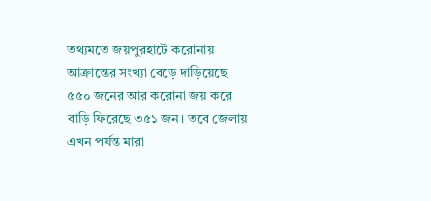তথ্যমতে জয়পুরহাটে করোনায় আক্রান্তের সংখ্যা বেড়ে দাড়িয়েছে ৫৫০ জনের আর করোনা জয় করে বাড়ি ফিরেছে ৩৫১ জন। তবে জেলায় এখন পর্যন্ত মারা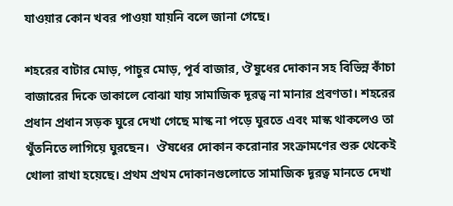যাওয়ার কোন খবর পাওয়া যায়নি বলে জানা গেছে।

শহরের বাটার মোড়, পাচুর মোড়, পূর্ব বাজার, ঔষুধের দোকান সহ বিভিন্ন কাঁচা বাজারের দিকে তাকালে বোঝা যায় সামাজিক দূরত্ব না মানার প্রবণতা। শহরের প্রধান প্রধান সড়ক ঘুরে দেখা গেছে মাস্ক না পড়ে ঘুরতে এবং মাস্ক থাকলেও তা থুঁতনিতে লাগিয়ে ঘুরছেন।  ঔষধের দোকান করোনার সংক্রামণের শুরু থেকেই খোলা রাখা হয়েছে। প্রথম প্রথম দোকানগুলোতে সামাজিক দূরত্ব মানতে দেখা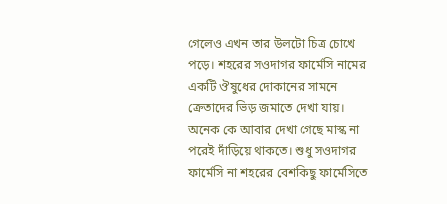গেলেও এখন তার উলটো চিত্র চোখে পড়ে। শহরের সওদাগর ফার্মেসি নামের একটি ঔষুধের দোকানের সামনে ক্রেতাদের ভিড় জমাতে দেখা যায়। অনেক কে আবার দেখা গেছে মাস্ক না পরেই দাঁড়িয়ে থাকতে। শুধু সওদাগর ফার্মেসি না শহরের বেশকিছু ফার্মেসিতে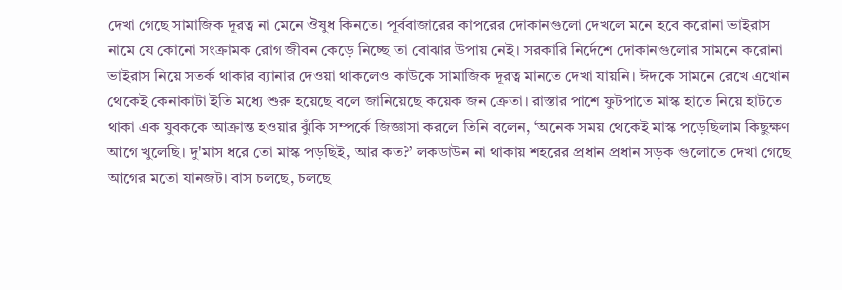দেখা গেছে সামাজিক দূরত্ব না মেনে ঔষুধ কিনতে। পূর্ববাজারের কাপরের দোকানগুলো দেখলে মনে হবে করোনা ভাইরাস নামে যে কোনো সংক্রামক রোগ জীবন কেড়ে নিচ্ছে তা বোঝার উপায় নেই। সরকারি নির্দেশে দোকানগুলোর সামনে করোনা ভাইরাস নিয়ে সতর্ক থাকার ব্যানার দেওয়া থাকলেও কাউকে সামাজিক দূরত্ব মানতে দেখা যায়নি। ঈদকে সামনে রেখে এখোন থেকেই কেনাকাটা ইতি মধ্যে শুরু হয়েছে বলে জানিয়েছে কয়েক জন ক্রেতা। রাস্তার পাশে ফুটপাতে মাস্ক হাতে নিয়ে হাটতে থাকা এক যুবককে আক্রান্ত হওয়ার ঝুঁকি সম্পর্কে জিজ্ঞাসা করলে তিনি বলেন, ‘অনেক সময় থেকেই মাস্ক পড়েছিলাম কিছুক্ষণ আগে খুলেছি। দু'মাস ধরে তো মাস্ক পড়ছিই, আর কত?’ লকডাউন না থাকায় শহরের প্রধান প্রধান সড়ক গুলোতে দেখা গেছে আগের মতো যানজট। বাস চলছে, চলছে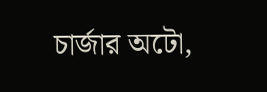চার্জার অটো,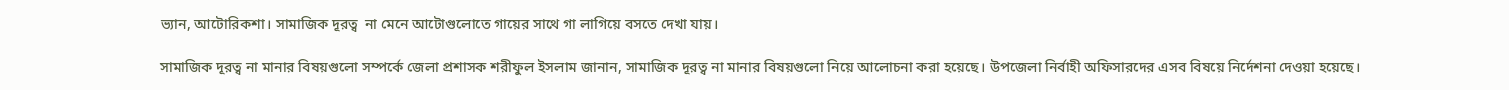ভ্যান, আটোরিকশা। সামাজিক দূরত্ব  না মেনে আটোগুলোতে গায়ের সাথে গা লাগিয়ে বসতে দেখা যায়।

সামাজিক দূরত্ব না মানার বিষয়গুলো সম্পর্কে জেলা প্রশাসক শরীফুল ইসলাম জানান, সামাজিক দূরত্ব না মানার বিষয়গুলো নিয়ে আলোচনা করা হয়েছে। উপজেলা নির্বাহী অফিসারদের এসব বিষয়ে নির্দেশনা দেওয়া হয়েছে।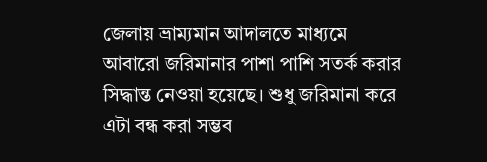জেলায় ভ্রাম্যমান আদালতে মাধ্যমে আবারো জরিমানার পাশা পাশি সতর্ক করার সিদ্ধান্ত নেওয়া হয়েছে। শুধু জরিমানা করে এটা বন্ধ করা সম্ভব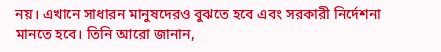নয়। এখানে সাধারন মানুষদেরও বুঝতে হবে এবং সরকারী নির্দেশনা মানতে হবে। তিনি আরো জানান,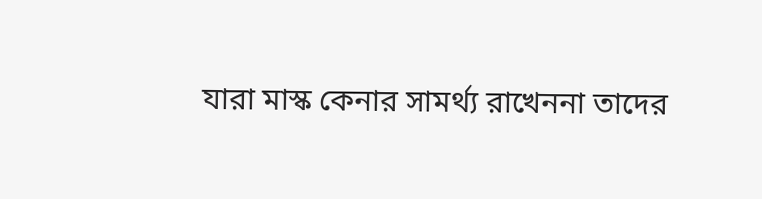যারা মাস্ক কেনার সামর্থ্য রাখেননা তাদের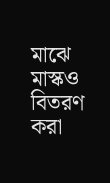মাঝে মাস্কও বিতরণ করা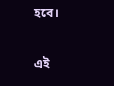হবে।

এই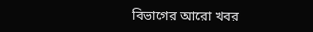বিভাগের আরো খবর